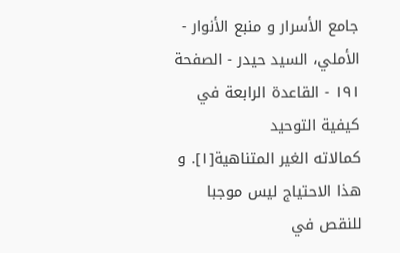جامع الأسرار و منبع الأنوار - الأملي، السيد حيدر - الصفحة ١٩١ - القاعدة الرابعة في كيفية التوحيد
كمالاته الغير المتناهية[١]. و هذا الاحتياج ليس موجبا للنقص في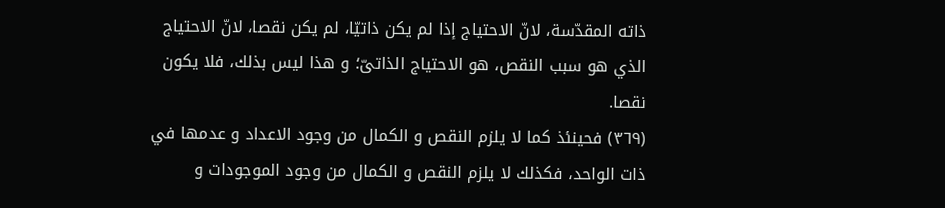ذاته المقدّسة، لانّ الاحتياج إذا لم يكن ذاتيّا، لم يكن نقصا، لانّ الاحتياج الذي هو سبب النقص، هو الاحتياج الذاتىّ؛ و هذا ليس بذلك، فلا يكون نقصا.
(٣٦٩) فحينئذ كما لا يلزم النقص و الكمال من وجود الاعداد و عدمها في ذات الواحد، فكذلك لا يلزم النقص و الكمال من وجود الموجودات و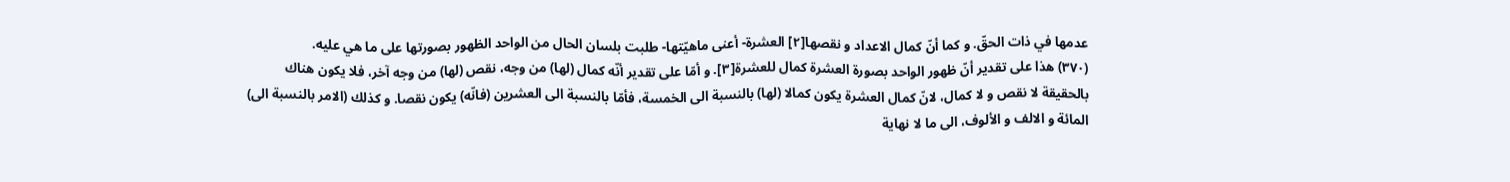عدمها في ذات الحقّ. و كما أنّ كمال الاعداد و نقصها[٢] العشرة- أعنى ماهيّتها- طلبت بلسان الحال من الواحد الظهور بصورتها على ما هي عليه.
(٣٧٠) هذا على تقدير أنّ ظهور الواحد بصورة العشرة كمال للعشرة[٣]. و أمّا على تقدير أنّه كمال (لها) من وجه، نقص (لها) من وجه آخر، فلا يكون هناك بالحقيقة لا نقص و لا كمال، لانّ كمال العشرة يكون كمالا (لها) بالنسبة الى الخمسة، فأمّا بالنسبة الى العشرين (فانّه) يكون نقصا. و كذلك (الامر بالنسبة الى) المائة و الالف و الألوف، الى ما لا نهاية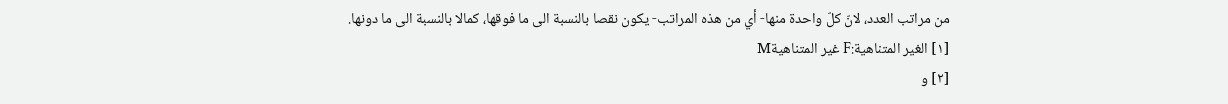من مراتب العدد، لانّ كلّ واحدة منها- أي من هذه المراتب- يكون نقصا بالنسبة الى ما فوقها، كمالا بالنسبة الى ما دونها.
[١] الغير المتناهية:F غير المتناهيةM
[٢] و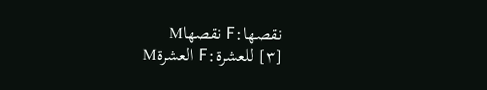نقصها:F نقصهاM
[٣] للعشرة:F العشرةM